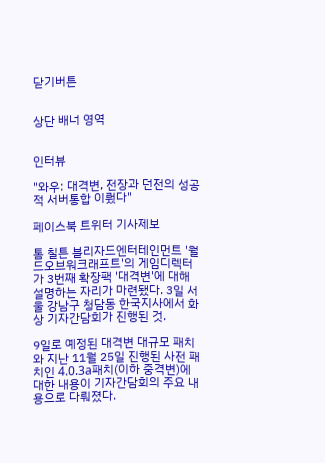닫기버튼


상단 배너 영역


인터뷰

"와우: 대격변, 전장과 던전의 성공적 서버통합 이뤘다"

페이스북 트위터 기사제보

톰 칠튼 블리자드엔터테인먼트 '월드오브워크래프트'의 게임디렉터가 3번째 확장팩 '대격변'에 대해 설명하는 자리가 마련됐다. 3일 서울 강남구 청담동 한국지사에서 화상 기자간담회가 진행된 것.

9일로 예정된 대격변 대규모 패치와 지난 11월 25일 진행된 사전 패치인 4.0.3a패치(이하 중격변)에 대한 내용이 기자간담회의 주요 내용으로 다뤄졌다.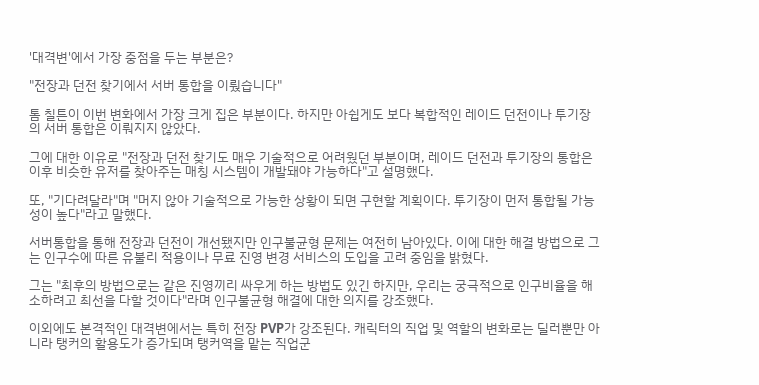'대격변'에서 가장 중점을 두는 부분은?

"전장과 던전 찾기에서 서버 통합을 이뤘습니다"

톰 칠튼이 이번 변화에서 가장 크게 집은 부분이다. 하지만 아쉽게도 보다 복합적인 레이드 던전이나 투기장의 서버 통합은 이뤄지지 않았다.

그에 대한 이유로 "전장과 던전 찾기도 매우 기술적으로 어려웠던 부분이며, 레이드 던전과 투기장의 통합은 이후 비슷한 유저를 찾아주는 매칭 시스템이 개발돼야 가능하다"고 설명했다.

또, "기다려달라"며 "머지 않아 기술적으로 가능한 상황이 되면 구현할 계획이다. 투기장이 먼저 통합될 가능성이 높다"라고 말했다.

서버통합을 통해 전장과 던전이 개선됐지만 인구불균형 문제는 여전히 남아있다. 이에 대한 해결 방법으로 그는 인구수에 따른 유불리 적용이나 무료 진영 변경 서비스의 도입을 고려 중임을 밝혔다.

그는 "최후의 방법으로는 같은 진영끼리 싸우게 하는 방법도 있긴 하지만, 우리는 궁극적으로 인구비율을 해소하려고 최선을 다할 것이다"라며 인구불균형 해결에 대한 의지를 강조했다.

이외에도 본격적인 대격변에서는 특히 전장 PVP가 강조된다. 캐릭터의 직업 및 역할의 변화로는 딜러뿐만 아니라 탱커의 활용도가 증가되며 탱커역을 맡는 직업군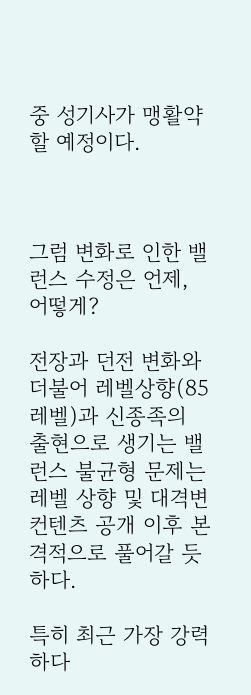중 성기사가 맹활약할 예정이다.



그럼 변화로 인한 밸런스 수정은 언제, 어떻게?

전장과 던전 변화와 더불어 레벨상향(85레벨)과 신종족의 출현으로 생기는 밸런스 불균형 문제는 레벨 상향 및 대격변 컨텐츠 공개 이후 본격적으로 풀어갈 듯 하다.

특히 최근 가장 강력하다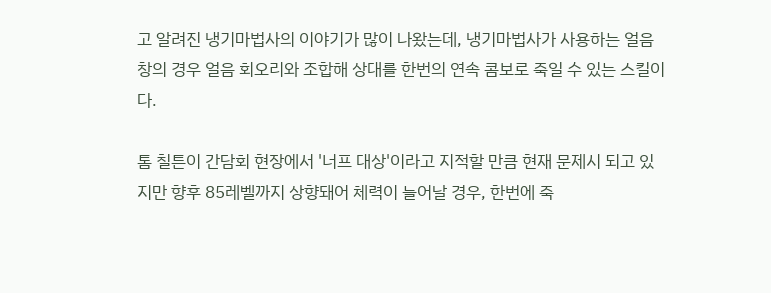고 알려진 냉기마법사의 이야기가 많이 나왔는데, 냉기마법사가 사용하는 얼음창의 경우 얼음 회오리와 조합해 상대를 한번의 연속 콤보로 죽일 수 있는 스킬이다.

톰 칠튼이 간담회 현장에서 '너프 대상'이라고 지적할 만큼 현재 문제시 되고 있지만 향후 85레벨까지 상향돼어 체력이 늘어날 경우, 한번에 죽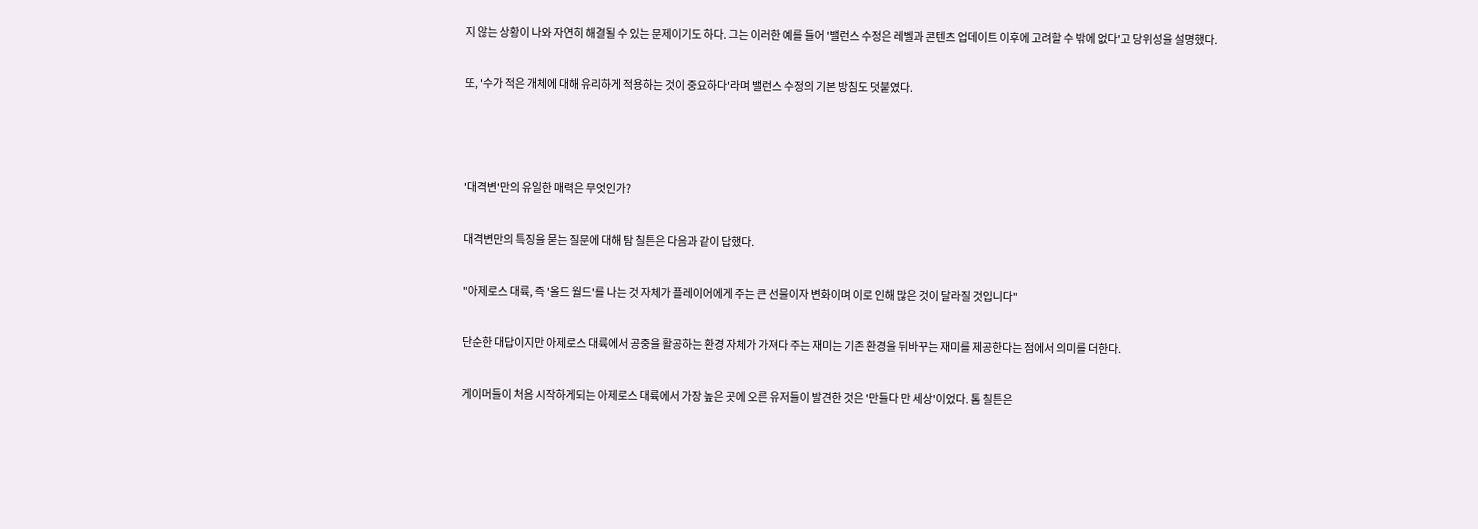지 않는 상황이 나와 자연히 해결될 수 있는 문제이기도 하다. 그는 이러한 예를 들어 '밸런스 수정은 레벨과 콘텐츠 업데이트 이후에 고려할 수 밖에 없다'고 당위성을 설명했다.

또, '수가 적은 개체에 대해 유리하게 적용하는 것이 중요하다'라며 밸런스 수정의 기본 방침도 덧붙였다.



'대격변'만의 유일한 매력은 무엇인가?

대격변만의 특징을 묻는 질문에 대해 탐 칠튼은 다음과 같이 답했다.

"아제로스 대륙, 즉 '올드 월드'를 나는 것 자체가 플레이어에게 주는 큰 선물이자 변화이며 이로 인해 많은 것이 달라질 것입니다"

단순한 대답이지만 아제로스 대륙에서 공중을 활공하는 환경 자체가 가져다 주는 재미는 기존 환경을 뒤바꾸는 재미를 제공한다는 점에서 의미를 더한다.

게이머들이 처음 시작하게되는 아제로스 대륙에서 가장 높은 곳에 오른 유저들이 발견한 것은 '만들다 만 세상'이었다. 톰 칠튼은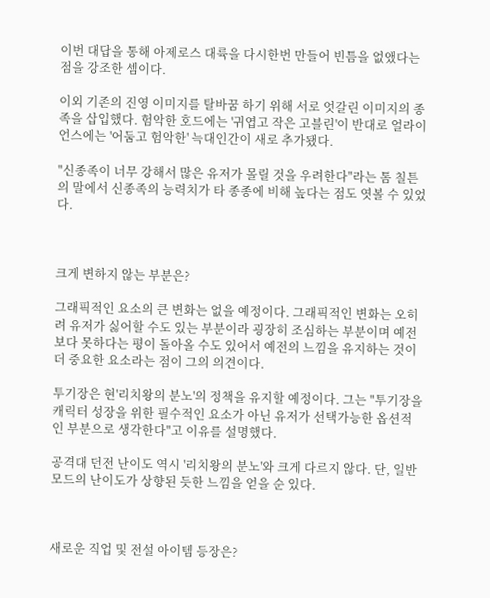이번 대답을 통해 아제로스 대륙을 다시한번 만들어 빈틈을 없앴다는 점을 강조한 셈이다.

이외 기존의 진영 이미지를 탈바꿈 하기 위해 서로 엇갈린 이미지의 종족을 삽입했다. 험악한 호드에는 '귀엽고 작은 고블린'이 반대로 얼라이언스에는 '어둠고 험악한' 늑대인간이 새로 추가됐다.

"신종족이 너무 강해서 많은 유저가 몰릴 것을 우려한다"라는 톰 칠튼의 말에서 신종족의 능력치가 타 종종에 비해 높다는 점도 엿볼 수 있었다.



크게 변하지 않는 부분은?

그래픽적인 요소의 큰 변화는 없을 예정이다. 그래픽적인 변화는 오히려 유저가 싫어할 수도 있는 부분이라 굉장히 조심하는 부분이며 예전보다 못하다는 평이 돌아올 수도 있어서 예전의 느낌을 유지하는 것이 더 중요한 요소라는 점이 그의 의견이다.

투기장은 현'리치왕의 분노'의 정책을 유지할 예정이다. 그는 "투기장을 캐릭터 성장을 위한 필수적인 요소가 아닌 유저가 선택가능한 옵션적인 부분으로 생각한다"고 이유를 설명했다.

공격대 던전 난이도 역시 '리치왕의 분노'와 크게 다르지 않다. 단, 일반모드의 난이도가 상향된 듯한 느낌을 얻을 순 있다.



새로운 직업 및 전설 아이템 등장은?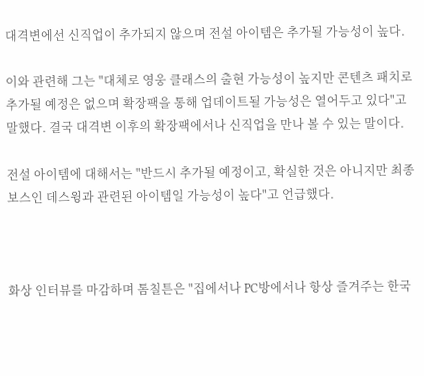대격변에선 신직업이 추가되지 않으며 전설 아이템은 추가될 가능성이 높다.

이와 관련해 그는 "대체로 영웅 클래스의 출현 가능성이 높지만 콘텐츠 패치로 추가될 예정은 없으며 확장팩을 통해 업데이트될 가능성은 열어두고 있다"고 말했다. 결국 대격변 이후의 확장팩에서나 신직업을 만나 볼 수 있는 말이다.

전설 아이템에 대해서는 "반드시 추가될 예정이고, 확실한 것은 아니지만 최종 보스인 데스윙과 관련된 아이템일 가능성이 높다"고 언급했다.



화상 인터뷰를 마감하며 톰칠튼은 "집에서나 PC방에서나 항상 즐겨주는 한국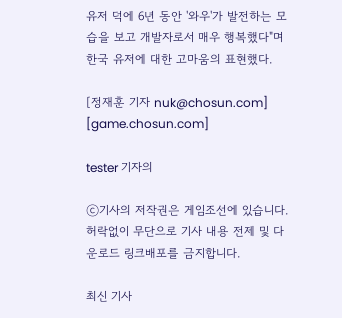유저 덕에 6년 동안 '와우'가 발전하는 모습을 보고 개발자로서 매우 행복했다"며 한국 유저에 대한 고마움의 표현했다.

[정재훈 기자 nuk@chosun.com] [game.chosun.com]

tester 기자의

ⓒ기사의 저작권은 게임조선에 있습니다. 허락없이 무단으로 기사 내용 전제 및 다운로드 링크배포를 금지합니다.

최신 기사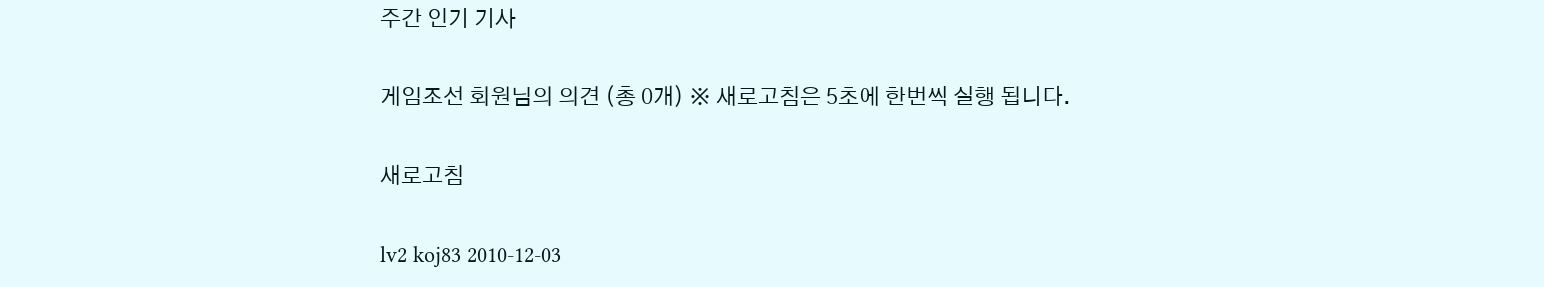주간 인기 기사

게임조선 회원님의 의견 (총 0개) ※ 새로고침은 5초에 한번씩 실행 됩니다.

새로고침

lv2 koj83 2010-12-03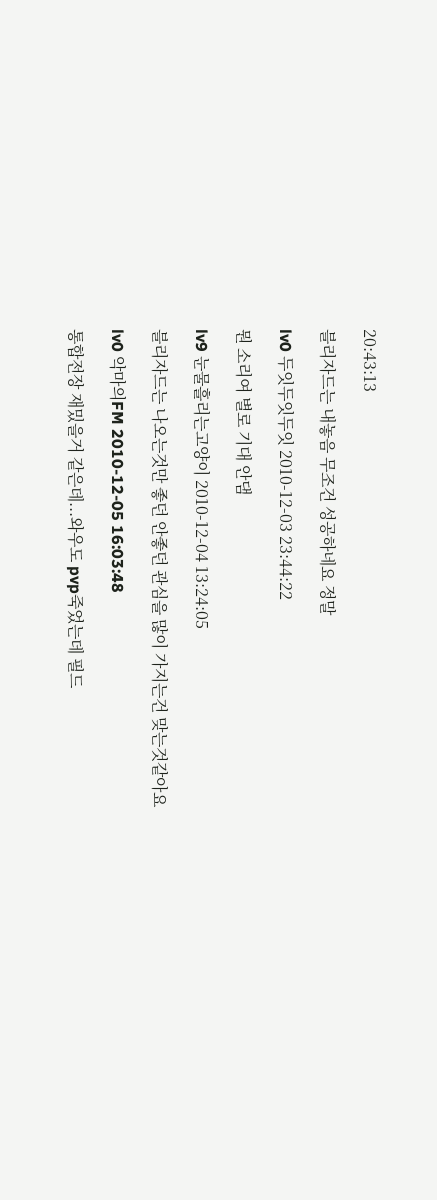20:43:13

블리자드는 내놓음 무조건 성공하네요 정말

lv0 두잇두잇두잇 2010-12-03 23:44:22

뭔 소리여 별로 기대 안댐

lv9 눈물흘리는고양이 2010-12-04 13:24:05

블리자드는 나오는것만 좋던 안좋던 관심을 많이 가지는건 맞는것같아요

lv0 악마의FM 2010-12-05 16:03:48

통합전장 재밌을거 같은데...와우도 pvp죽었는데 필드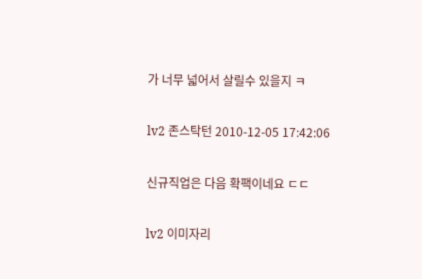가 너무 넓어서 살릴수 있을지 ㅋ

lv2 존스탁턴 2010-12-05 17:42:06

신규직업은 다음 확팩이네요 ㄷㄷ

lv2 이미자리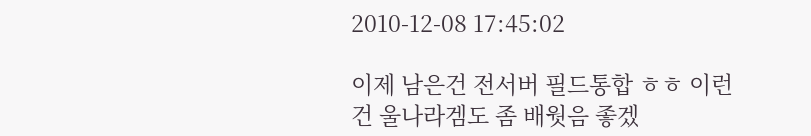2010-12-08 17:45:02

이제 남은건 전서버 필드통합 ㅎㅎ 이런건 울나라겜도 좀 배웟음 좋겠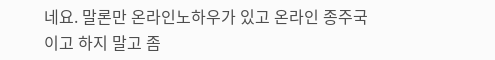네요. 말론만 온라인노하우가 있고 온라인 종주국이고 하지 말고 좀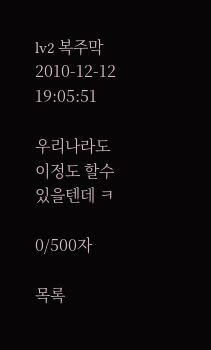lv2 복주막 2010-12-12 19:05:51

우리나라도 이정도 할수 있을텐데 ㅋ

0/500자

목록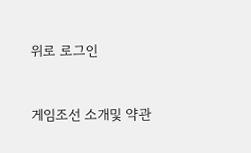위로 로그인


게임조선 소개및 약관